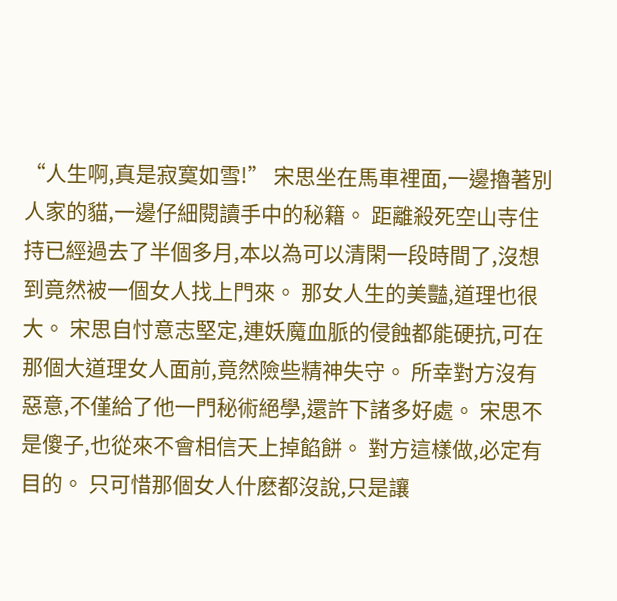“人生啊,真是寂寞如雪!” 宋思坐在馬車裡面,一邊擼著別人家的貓,一邊仔細閱讀手中的秘籍。 距離殺死空山寺住持已經過去了半個多月,本以為可以清閑一段時間了,沒想到竟然被一個女人找上門來。 那女人生的美豔,道理也很大。 宋思自忖意志堅定,連妖魔血脈的侵蝕都能硬抗,可在那個大道理女人面前,竟然險些精神失守。 所幸對方沒有惡意,不僅給了他一門秘術絕學,還許下諸多好處。 宋思不是傻子,也從來不會相信天上掉餡餅。 對方這樣做,必定有目的。 只可惜那個女人什麽都沒說,只是讓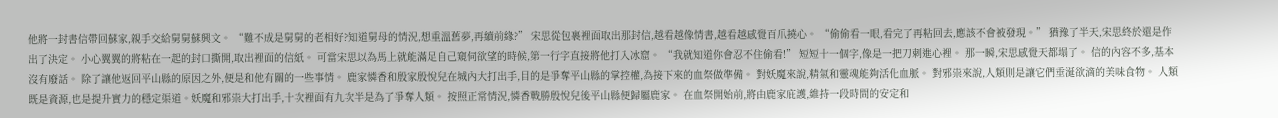他將一封書信帶回蘇家,親手交給舅舅蘇興文。 “難不成是舅舅的老相好?知道舅母的情況,想重溫舊夢,再續前緣?” 宋思從包裹裡面取出那封信,越看越像情書,越看越感覺百爪撓心。 “偷偷看一眼,看完了再粘回去,應該不會被發現。” 猶豫了半天,宋思終於還是作出了決定。 小心翼翼的將粘在一起的封口撕開,取出裡面的信紙。 可當宋思以為馬上就能滿足自己窺伺欲望的時候,第一行字直接將他打入冰窟。 “我就知道你會忍不住偷看!” 短短十一個字,像是一把刀刺進心裡。 那一瞬,宋思感覺天都塌了。 信的內容不多,基本沒有廢話。 除了讓他返回平山縣的原因之外,便是和他有關的一些事情。 鹿家憐香和殷家殷悅兒在城內大打出手,目的是爭奪平山縣的掌控權,為接下來的血祭做準備。 對妖魔來說,精氣和靈魂能夠活化血脈。 對邪祟來說,人類則是讓它們垂涎欲滴的美味食物。 人類既是資源,也是提升實力的穩定渠道。妖魔和邪祟大打出手,十次裡面有九次半是為了爭奪人類。 按照正常情況,憐香戰勝殷悅兒後平山縣便歸屬鹿家。 在血祭開始前,將由鹿家庇護,維持一段時間的安定和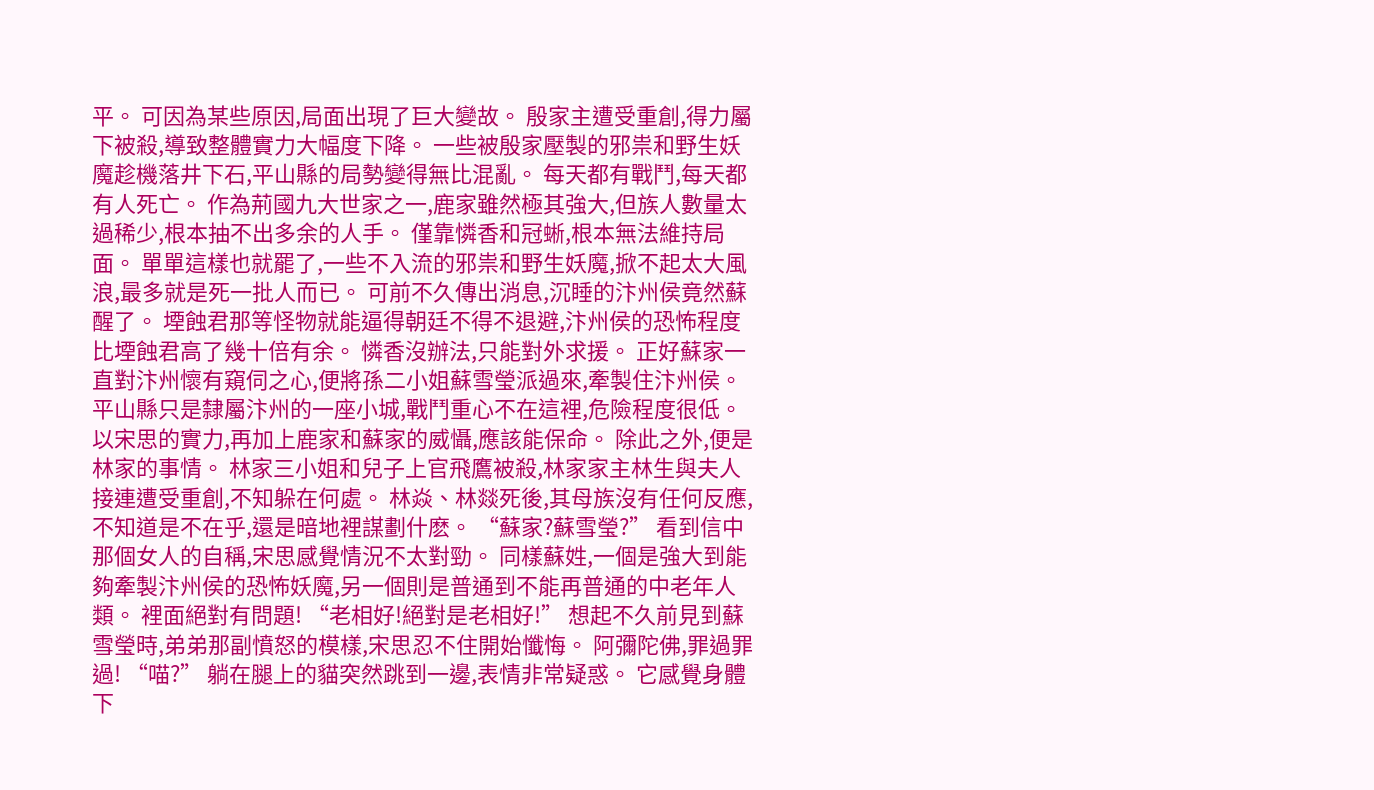平。 可因為某些原因,局面出現了巨大變故。 殷家主遭受重創,得力屬下被殺,導致整體實力大幅度下降。 一些被殷家壓製的邪祟和野生妖魔趁機落井下石,平山縣的局勢變得無比混亂。 每天都有戰鬥,每天都有人死亡。 作為荊國九大世家之一,鹿家雖然極其強大,但族人數量太過稀少,根本抽不出多余的人手。 僅靠憐香和冠蜥,根本無法維持局面。 單單這樣也就罷了,一些不入流的邪祟和野生妖魔,掀不起太大風浪,最多就是死一批人而已。 可前不久傳出消息,沉睡的汴州侯竟然蘇醒了。 堙蝕君那等怪物就能逼得朝廷不得不退避,汴州侯的恐怖程度比堙蝕君高了幾十倍有余。 憐香沒辦法,只能對外求援。 正好蘇家一直對汴州懷有窺伺之心,便將孫二小姐蘇雪瑩派過來,牽製住汴州侯。 平山縣只是隸屬汴州的一座小城,戰鬥重心不在這裡,危險程度很低。 以宋思的實力,再加上鹿家和蘇家的威懾,應該能保命。 除此之外,便是林家的事情。 林家三小姐和兒子上官飛鷹被殺,林家家主林生與夫人接連遭受重創,不知躲在何處。 林焱、林燚死後,其母族沒有任何反應,不知道是不在乎,還是暗地裡謀劃什麽。 “蘇家?蘇雪瑩?” 看到信中那個女人的自稱,宋思感覺情況不太對勁。 同樣蘇姓,一個是強大到能夠牽製汴州侯的恐怖妖魔,另一個則是普通到不能再普通的中老年人類。 裡面絕對有問題! “老相好!絕對是老相好!” 想起不久前見到蘇雪瑩時,弟弟那副憤怒的模樣,宋思忍不住開始懺悔。 阿彌陀佛,罪過罪過! “喵?” 躺在腿上的貓突然跳到一邊,表情非常疑惑。 它感覺身體下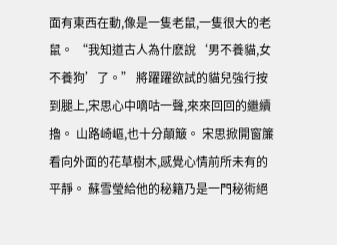面有東西在動,像是一隻老鼠,一隻很大的老鼠。 “我知道古人為什麽說‘男不養貓,女不養狗’了。” 將躍躍欲試的貓兒強行按到腿上,宋思心中嘀咕一聲,來來回回的繼續擼。 山路崎嶇,也十分顛簸。 宋思掀開窗簾看向外面的花草樹木,感覺心情前所未有的平靜。 蘇雪瑩給他的秘籍乃是一門秘術絕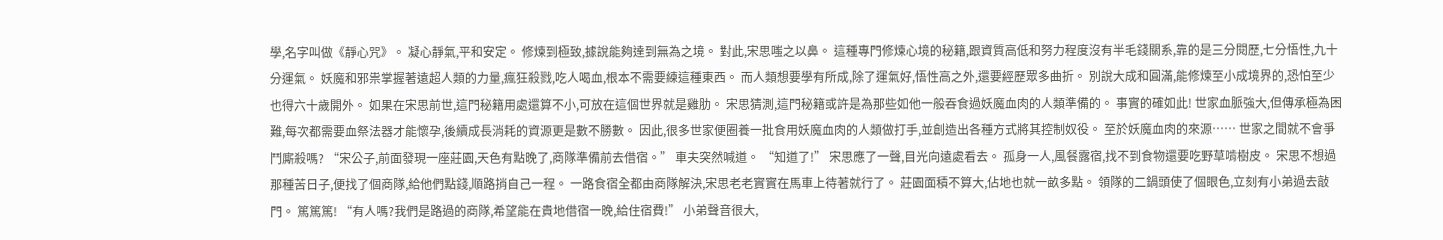學,名字叫做《靜心咒》。 凝心靜氣,平和安定。 修煉到極致,據說能夠達到無為之境。 對此,宋思嗤之以鼻。 這種專門修煉心境的秘籍,跟資質高低和努力程度沒有半毛錢關系,靠的是三分閱歷,七分悟性,九十分運氣。 妖魔和邪祟掌握著遠超人類的力量,瘋狂殺戮,吃人喝血,根本不需要練這種東西。 而人類想要學有所成,除了運氣好,悟性高之外,還要經歷眾多曲折。 別說大成和圓滿,能修煉至小成境界的,恐怕至少也得六十歲開外。 如果在宋思前世,這門秘籍用處還算不小,可放在這個世界就是雞肋。 宋思猜測,這門秘籍或許是為那些如他一般吞食過妖魔血肉的人類準備的。 事實的確如此! 世家血脈強大,但傳承極為困難,每次都需要血祭法器才能懷孕,後續成長消耗的資源更是數不勝數。 因此,很多世家便圈養一批食用妖魔血肉的人類做打手,並創造出各種方式將其控制奴役。 至於妖魔血肉的來源…… 世家之間就不會爭鬥廝殺嗎? “宋公子,前面發現一座莊園,天色有點晚了,商隊準備前去借宿。” 車夫突然喊道。 “知道了!” 宋思應了一聲,目光向遠處看去。 孤身一人,風餐露宿,找不到食物還要吃野草啃樹皮。 宋思不想過那種苦日子,便找了個商隊,給他們點錢,順路捎自己一程。 一路食宿全都由商隊解決,宋思老老實實在馬車上待著就行了。 莊園面積不算大,佔地也就一畝多點。 領隊的二鍋頭使了個眼色,立刻有小弟過去敲門。 篤篤篤! “有人嗎?我們是路過的商隊,希望能在貴地借宿一晚,給住宿費!” 小弟聲音很大,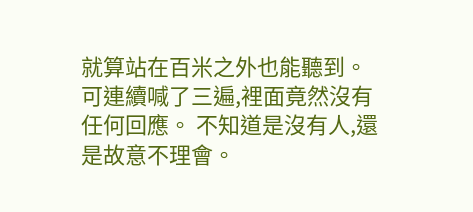就算站在百米之外也能聽到。 可連續喊了三遍,裡面竟然沒有任何回應。 不知道是沒有人,還是故意不理會。